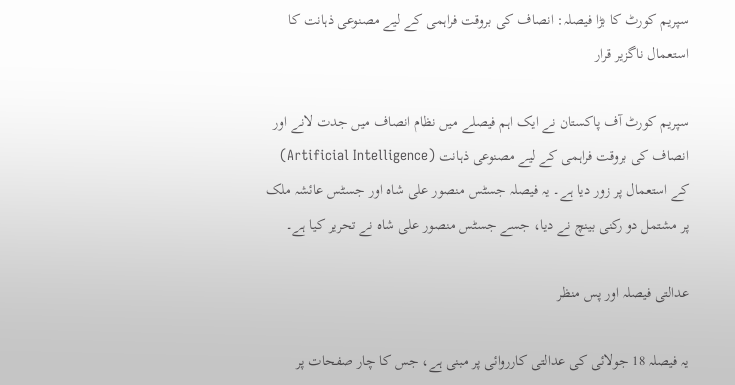سپریم کورٹ کا بڑا فیصلہ: انصاف کی بروقت فراہمی کے لیے مصنوعی ذہانت کا استعمال ناگزیر قرار

سپریم کورٹ آف پاکستان نے ایک اہم فیصلے میں نظام انصاف میں جدت لانے اور انصاف کی بروقت فراہمی کے لیے مصنوعی ذہانت (Artificial Intelligence) کے استعمال پر زور دیا ہے۔ یہ فیصلہ جسٹس منصور علی شاہ اور جسٹس عائشہ ملک پر مشتمل دو رکنی بینچ نے دیا، جسے جسٹس منصور علی شاہ نے تحریر کیا ہے۔

عدالتی فیصلہ اور پس منظر

یہ فیصلہ 18 جولائی کی عدالتی کارروائی پر مبنی ہے، جس کا چار صفحات پر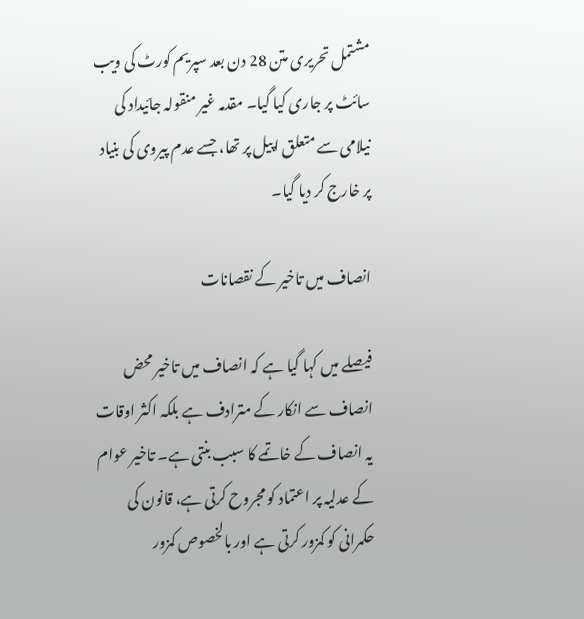مشتمل تحریری متن 28 دن بعد سپریم کورٹ کی ویب سائٹ پر جاری کیا گیا۔ مقدمہ غیر منقولہ جائیداد کی نیلامی سے متعلق اپیل پر تھا، جسے عدم پیروی کی بنیاد پر خارج کر دیا گیا۔

انصاف میں تاخیر کے نقصانات

فیصلے میں کہا گیا ہے کہ انصاف میں تاخیر محض انصاف سے انکار کے مترادف ہے بلکہ اکثر اوقات یہ انصاف کے خاتمے کا سبب بنتی ہے۔ تاخیر عوام کے عدلیہ پر اعتماد کو مجروح کرتی ہے، قانون کی حکمرانی کو کمزور کرتی ہے اور بالخصوص کمزور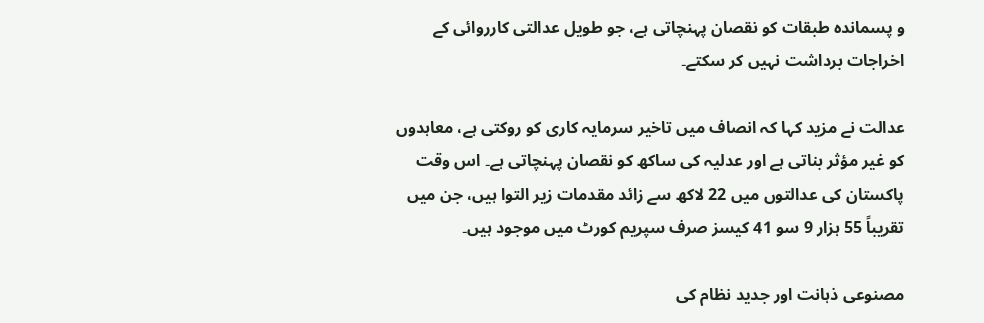و پسماندہ طبقات کو نقصان پہنچاتی ہے، جو طویل عدالتی کارروائی کے اخراجات برداشت نہیں کر سکتے۔

عدالت نے مزید کہا کہ انصاف میں تاخیر سرمایہ کاری کو روکتی ہے، معاہدوں کو غیر مؤثر بناتی ہے اور عدلیہ کی ساکھ کو نقصان پہنچاتی ہے۔ اس وقت پاکستان کی عدالتوں میں 22 لاکھ سے زائد مقدمات زیر التوا ہیں، جن میں تقریباً 55 ہزار 9 سو 41 کیسز صرف سپریم کورٹ میں موجود ہیں۔

مصنوعی ذہانت اور جدید نظام کی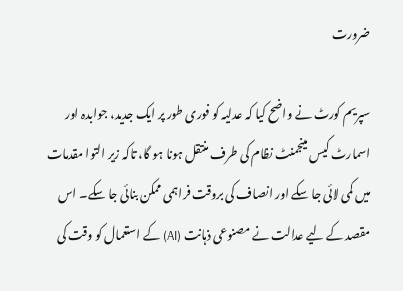ضرورت

سپریم کورٹ نے واضح کیا کہ عدلیہ کو فوری طور پر ایک جدید، جوابدہ اور اسمارٹ کیس مینجمنٹ نظام کی طرف منتقل ہونا ہو گا، تاکہ زیر التوا مقدمات میں کمی لائی جا سکے اور انصاف کی بروقت فراہمی ممکن بنائی جا سکے۔ اس مقصد کے لیے عدالت نے مصنوعی ذہانت (AI) کے استعمال کو وقت کی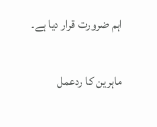اہم ضرورت قرار دیا ہے۔

ماہرین کا ردعمل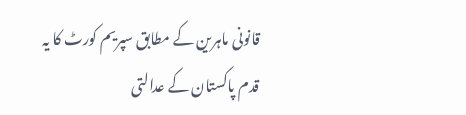قانونی ماہرین کے مطابق سپریم کورٹ کا یہ قدم پاکستان کے عدالتی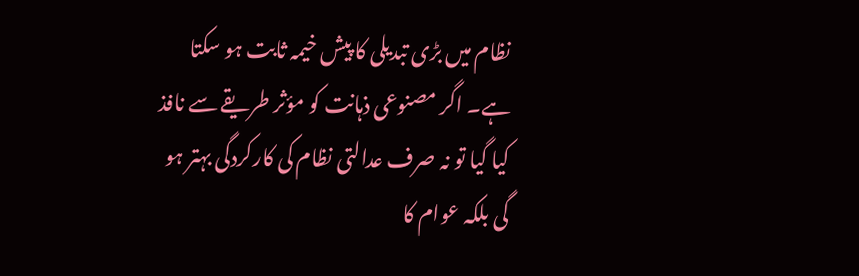نظام میں بڑی تبدیلی کا پیش خیمہ ثابت ہو سکتا ہے۔ اگر مصنوعی ذہانت کو مؤثر طریقے سے نافذ کیا گیا تو نہ صرف عدالتی نظام کی کارکردگی بہتر ہو گی بلکہ عوام کا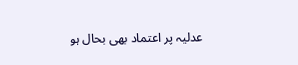عدلیہ پر اعتماد بھی بحال ہو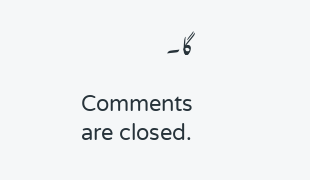گا۔

Comments are closed.